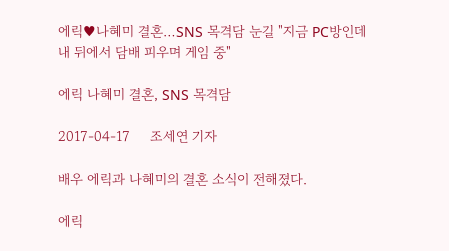에릭♥나혜미 결혼…SNS 목격담 눈길 "지금 PC방인데 내 뒤에서 담배 피우며 게임 중"

에릭 나혜미 결혼, SNS 목격담

2017-04-17     조세연 기자

배우 에릭과 나혜미의 결혼 소식이 전해졌다.

에릭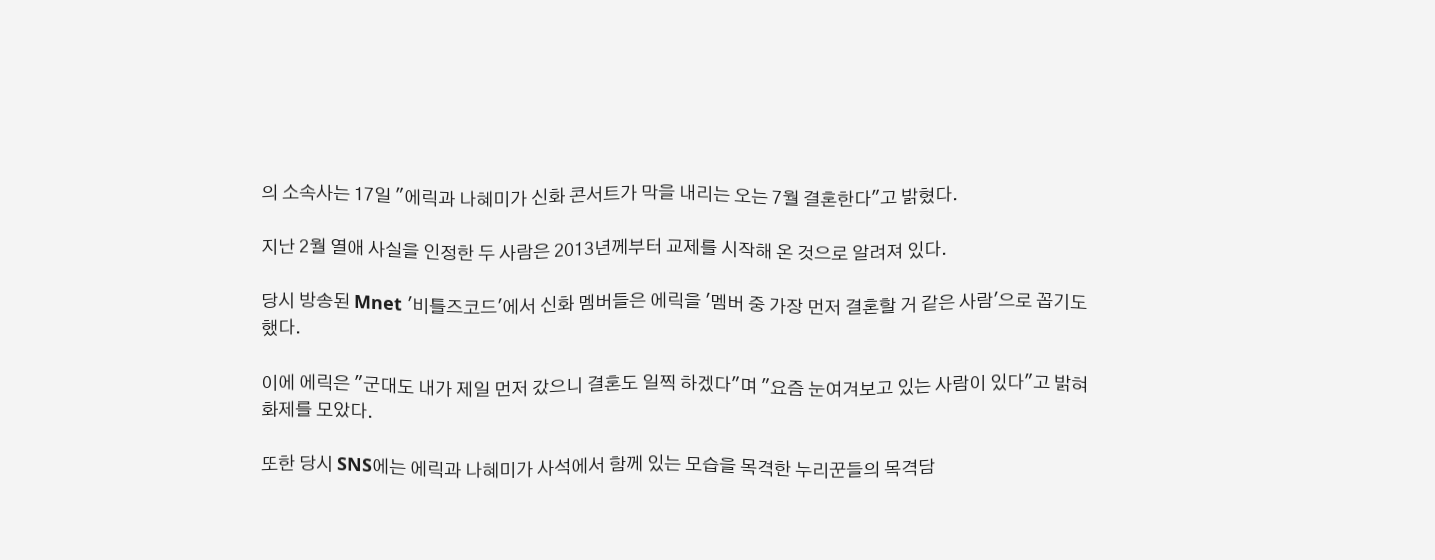의 소속사는 17일 "에릭과 나혜미가 신화 콘서트가 막을 내리는 오는 7월 결혼한다"고 밝혔다.

지난 2월 열애 사실을 인정한 두 사람은 2013년께부터 교제를 시작해 온 것으로 알려져 있다.

당시 방송된 Mnet '비틀즈코드'에서 신화 멤버들은 에릭을 '멤버 중 가장 먼저 결혼할 거 같은 사람'으로 꼽기도 했다.

이에 에릭은 "군대도 내가 제일 먼저 갔으니 결혼도 일찍 하겠다"며 "요즘 눈여겨보고 있는 사람이 있다"고 밝혀 화제를 모았다.

또한 당시 SNS에는 에릭과 나혜미가 사석에서 함께 있는 모습을 목격한 누리꾼들의 목격담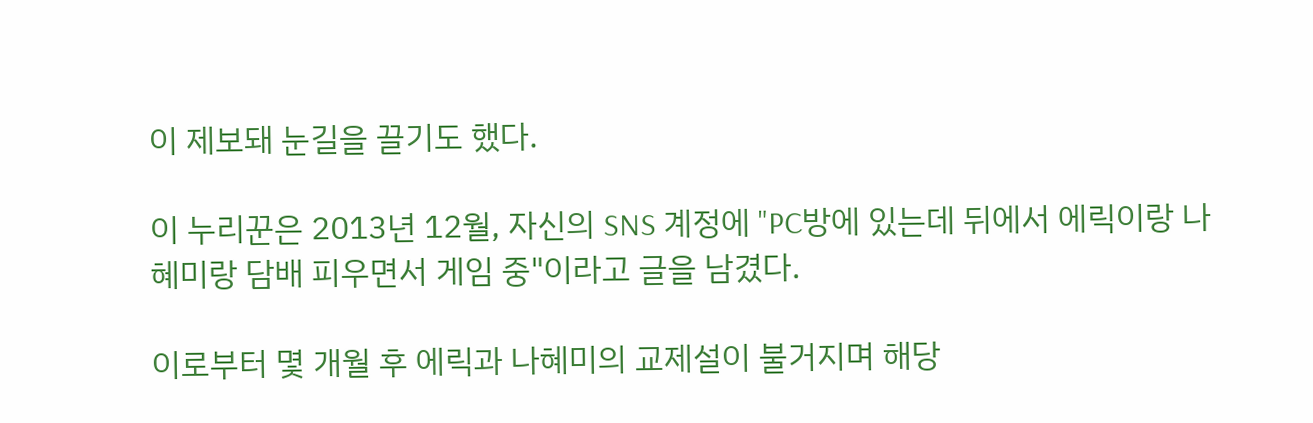이 제보돼 눈길을 끌기도 했다.

이 누리꾼은 2013년 12월, 자신의 SNS 계정에 "PC방에 있는데 뒤에서 에릭이랑 나혜미랑 담배 피우면서 게임 중"이라고 글을 남겼다.

이로부터 몇 개월 후 에릭과 나혜미의 교제설이 불거지며 해당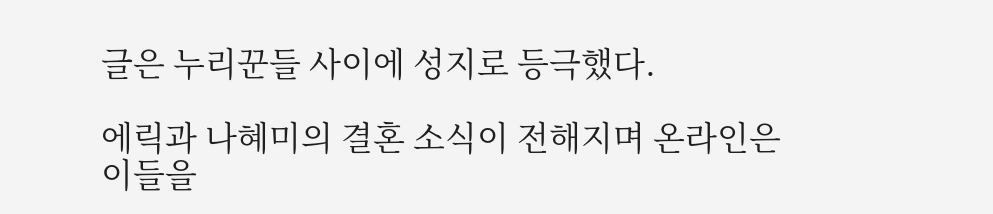글은 누리꾼들 사이에 성지로 등극했다.

에릭과 나혜미의 결혼 소식이 전해지며 온라인은 이들을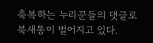축복하는 누리꾼들의 댓글로 북새통이 벌어지고 있다.